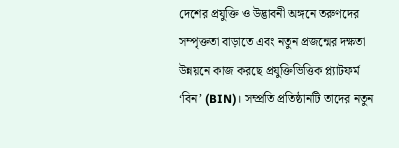দেশের প্রযুক্তি ও উদ্ভাবনী অঙ্গনে তরুণদের সম্পৃক্ততা বাড়াতে এবং নতুন প্রজন্মের দক্ষতা উন্নয়নে কাজ করছে প্রযুক্তিভিত্তিক প্ল্যাটফর্ম ‘বিন’ (BIN)। সম্প্রতি প্রতিষ্ঠানটি তাদের নতুন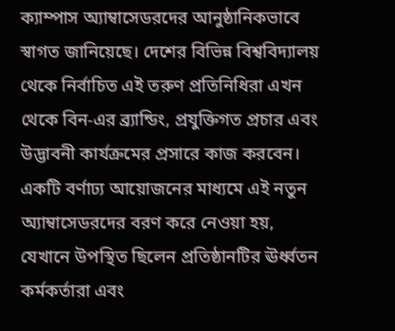ক্যাম্পাস অ্যাম্বাসেডরদের আনুষ্ঠানিকভাবে স্বাগত জানিয়েছে। দেশের বিভিন্ন বিশ্ববিদ্যালয় থেকে নির্বাচিত এই তরুণ প্রতিনিধিরা এখন থেকে বিন-এর ব্র্যান্ডিং, প্রযুক্তিগত প্রচার এবং উদ্ভাবনী কার্যক্রমের প্রসারে কাজ করবেন। একটি বর্ণাঢ্য আয়োজনের মাধ্যমে এই নতুন অ্যাম্বাসেডরদের বরণ করে নেওয়া হয়, যেখানে উপস্থিত ছিলেন প্রতিষ্ঠানটির ঊর্ধ্বতন কর্মকর্তারা এবং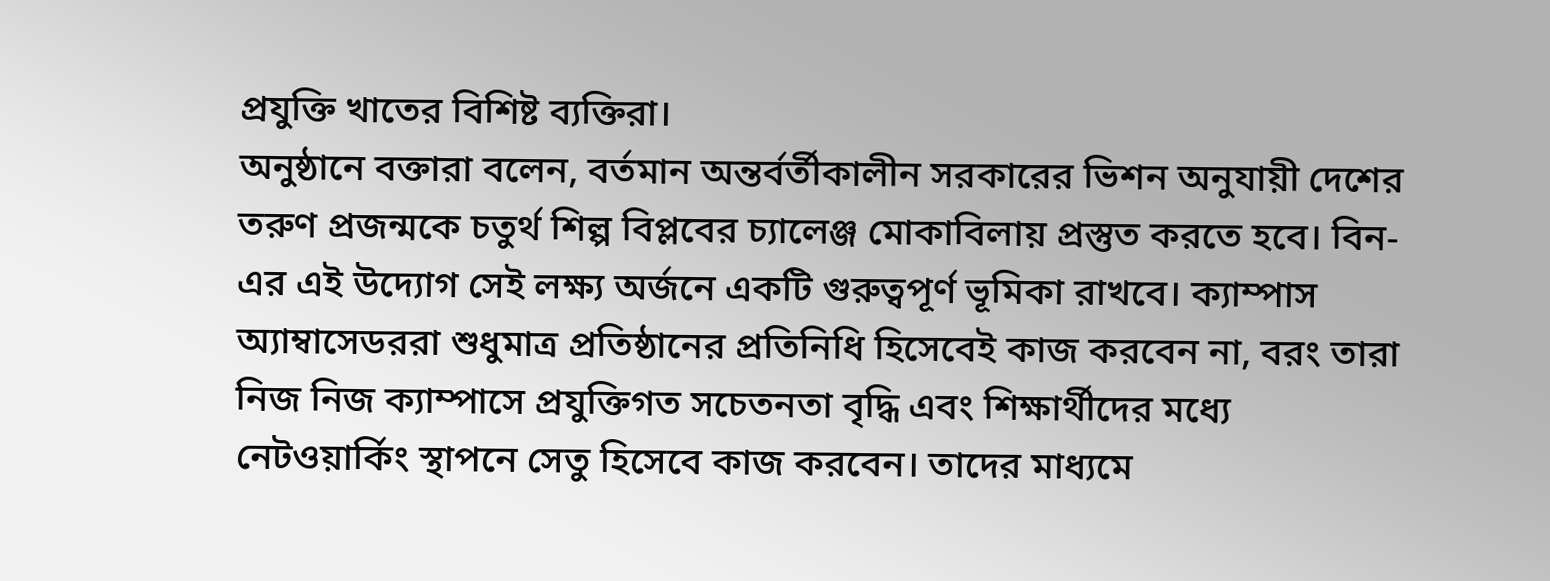প্রযুক্তি খাতের বিশিষ্ট ব্যক্তিরা।
অনুষ্ঠানে বক্তারা বলেন, বর্তমান অন্তর্বর্তীকালীন সরকারের ভিশন অনুযায়ী দেশের তরুণ প্রজন্মকে চতুর্থ শিল্প বিপ্লবের চ্যালেঞ্জ মোকাবিলায় প্রস্তুত করতে হবে। বিন-এর এই উদ্যোগ সেই লক্ষ্য অর্জনে একটি গুরুত্বপূর্ণ ভূমিকা রাখবে। ক্যাম্পাস অ্যাম্বাসেডররা শুধুমাত্র প্রতিষ্ঠানের প্রতিনিধি হিসেবেই কাজ করবেন না, বরং তারা নিজ নিজ ক্যাম্পাসে প্রযুক্তিগত সচেতনতা বৃদ্ধি এবং শিক্ষার্থীদের মধ্যে নেটওয়ার্কিং স্থাপনে সেতু হিসেবে কাজ করবেন। তাদের মাধ্যমে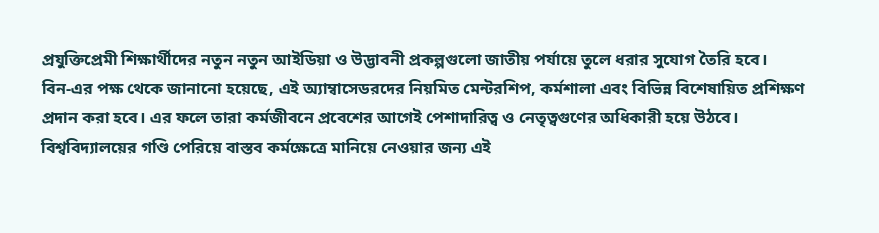প্রযুক্তিপ্রেমী শিক্ষার্থীদের নতুন নতুন আইডিয়া ও উদ্ভাবনী প্রকল্পগুলো জাতীয় পর্যায়ে তুলে ধরার সুযোগ তৈরি হবে।
বিন-এর পক্ষ থেকে জানানো হয়েছে, এই অ্যাম্বাসেডরদের নিয়মিত মেন্টরশিপ, কর্মশালা এবং বিভিন্ন বিশেষায়িত প্রশিক্ষণ প্রদান করা হবে। এর ফলে তারা কর্মজীবনে প্রবেশের আগেই পেশাদারিত্ব ও নেতৃত্বগুণের অধিকারী হয়ে উঠবে। বিশ্ববিদ্যালয়ের গণ্ডি পেরিয়ে বাস্তব কর্মক্ষেত্রে মানিয়ে নেওয়ার জন্য এই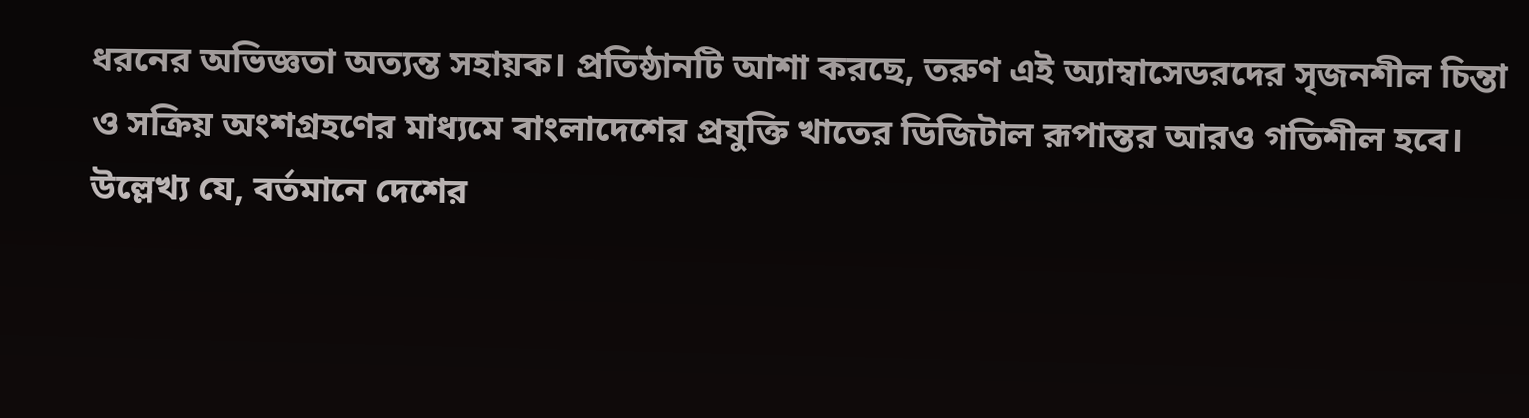ধরনের অভিজ্ঞতা অত্যন্ত সহায়ক। প্রতিষ্ঠানটি আশা করছে, তরুণ এই অ্যাম্বাসেডরদের সৃজনশীল চিন্তা ও সক্রিয় অংশগ্রহণের মাধ্যমে বাংলাদেশের প্রযুক্তি খাতের ডিজিটাল রূপান্তর আরও গতিশীল হবে।
উল্লেখ্য যে, বর্তমানে দেশের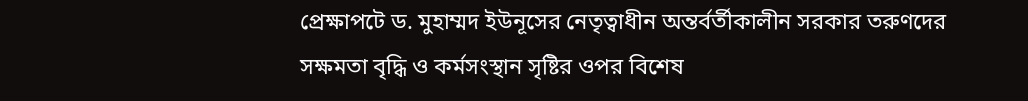প্রেক্ষাপটে ড. মুহাম্মদ ইউনূসের নেতৃত্বাধীন অন্তর্বর্তীকালীন সরকার তরুণদের সক্ষমতা বৃদ্ধি ও কর্মসংস্থান সৃষ্টির ওপর বিশেষ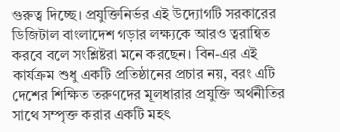গুরুত্ব দিচ্ছে। প্রযুক্তিনির্ভর এই উদ্যোগটি সরকারের ডিজিটাল বাংলাদেশ গড়ার লক্ষ্যকে আরও ত্বরান্বিত করবে বলে সংশ্লিষ্টরা মনে করছেন। বিন-এর এই কার্যক্রম শুধু একটি প্রতিষ্ঠানের প্রচার নয়, বরং এটি দেশের শিক্ষিত তরুণদের মূলধারার প্রযুক্তি অর্থনীতির সাথে সম্পৃক্ত করার একটি মহৎ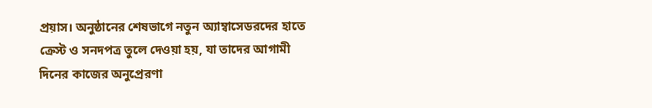প্রয়াস। অনুষ্ঠানের শেষভাগে নতুন অ্যাম্বাসেডরদের হাতে ক্রেস্ট ও সনদপত্র তুলে দেওয়া হয়, যা তাদের আগামী দিনের কাজের অনুপ্রেরণা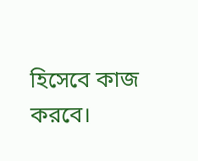হিসেবে কাজ করবে।